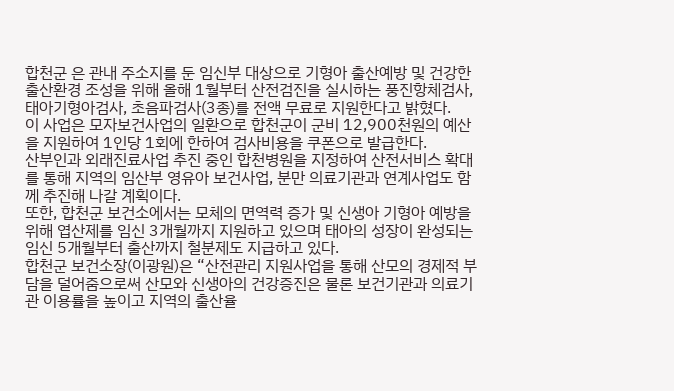합천군 은 관내 주소지를 둔 임신부 대상으로 기형아 출산예방 및 건강한 출산환경 조성을 위해 올해 1월부터 산전검진을 실시하는 풍진항체검사, 태아기형아검사, 초음파검사(3종)를 전액 무료로 지원한다고 밝혔다.
이 사업은 모자보건사업의 일환으로 합천군이 군비 12,900천원의 예산을 지원하여 1인당 1회에 한하여 검사비용을 쿠폰으로 발급한다.
산부인과 외래진료사업 추진 중인 합천병원을 지정하여 산전서비스 확대를 통해 지역의 임산부 영유아 보건사업, 분만 의료기관과 연계사업도 함께 추진해 나갈 계획이다.
또한, 합천군 보건소에서는 모체의 면역력 증가 및 신생아 기형아 예방을 위해 엽산제를 임신 3개월까지 지원하고 있으며 태아의 성장이 완성되는 임신 5개월부터 출산까지 철분제도 지급하고 있다.
합천군 보건소장(이광원)은 “산전관리 지원사업을 통해 산모의 경제적 부담을 덜어줌으로써 산모와 신생아의 건강증진은 물론 보건기관과 의료기관 이용률을 높이고 지역의 출산율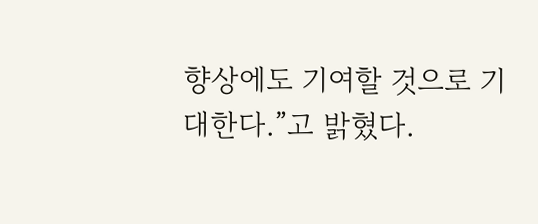향상에도 기여할 것으로 기대한다.”고 밝혔다.